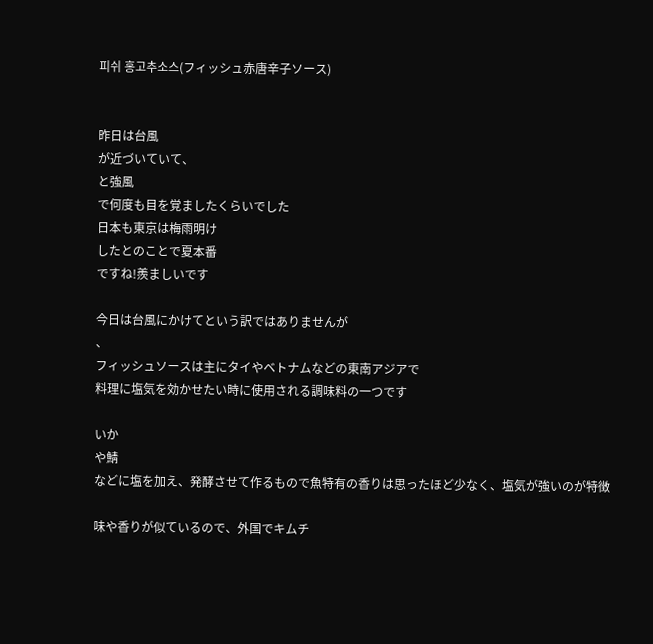피쉬 홍고추소스(フィッシュ赤唐辛子ソース)


昨日は台風
が近づいていて、
と強風
で何度も目を覚ましたくらいでした
日本も東京は梅雨明け
したとのことで夏本番
ですね!羨ましいです

今日は台風にかけてという訳ではありませんが
、
フィッシュソースは主にタイやベトナムなどの東南アジアで
料理に塩気を効かせたい時に使用される調味料の一つです

いか
や鯖
などに塩を加え、発酵させて作るもので魚特有の香りは思ったほど少なく、塩気が強いのが特徴

味や香りが似ているので、外国でキムチ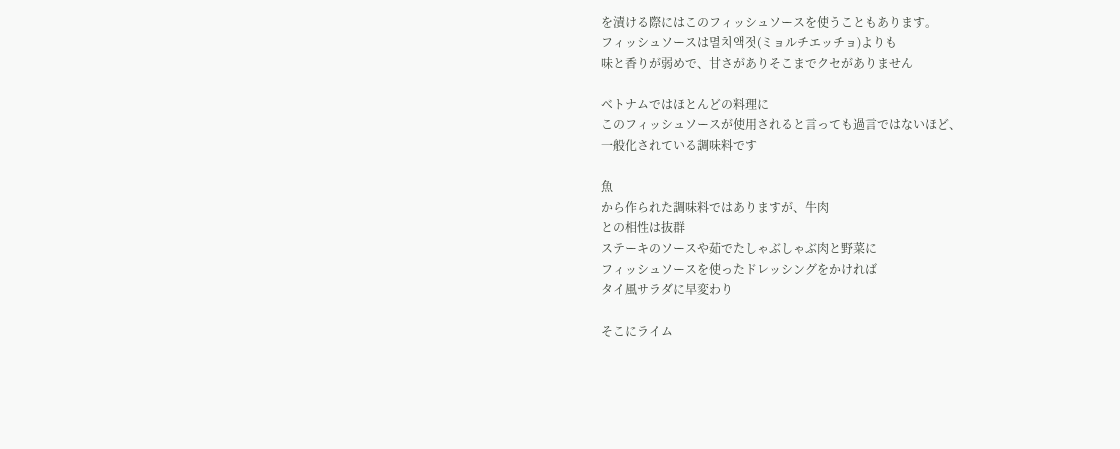を漬ける際にはこのフィッシュソースを使うこともあります。
フィッシュソースは멸치액젓(ミョルチエッチョ)よりも
味と香りが弱めで、甘さがありそこまでクセがありません

ベトナムではほとんどの料理に
このフィッシュソースが使用されると言っても過言ではないほど、
一般化されている調味料です

魚
から作られた調味料ではありますが、牛肉
との相性は抜群
ステーキのソースや茹でたしゃぶしゃぶ肉と野菜に
フィッシュソースを使ったドレッシングをかければ
タイ風サラダに早変わり

そこにライム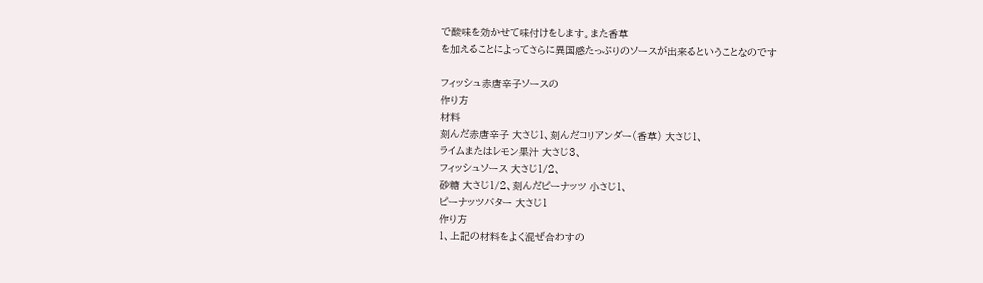で酸味を効かせて味付けをします。また香草
を加えることによってさらに異国感たっぷりのソースが出来るということなのです

フィッシュ赤唐辛子ソースの
作り方
材料
刻んだ赤唐辛子 大さじ1、刻んだコリアンダー(香草) 大さじ1、
ライムまたはレモン果汁 大さじ3、
フィッシュソース 大さじ1/2、
砂糖 大さじ1/2、刻んだピーナッツ 小さじ1、
ピーナッツバター 大さじ1
作り方
1、上記の材料をよく混ぜ合わすの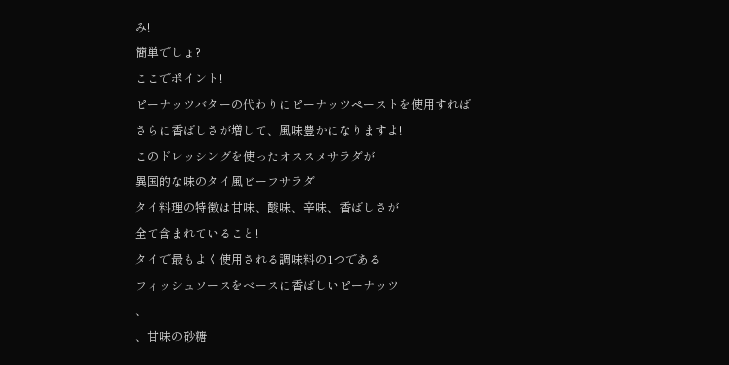み!
簡単でしょ?
ここでポイント!
ピーナッツバターの代わりにピーナッツペーストを使用すれば
さらに香ばしさが増して、風味豊かになりますよ!
このドレッシングを使ったオススメサラダが
異国的な味のタイ風ビーフサラダ
タイ料理の特徴は甘味、酸味、辛味、香ばしさが
全て含まれていること!
タイで最もよく使用される調味料の1つである
フィッシュソースをベースに香ばしいピーナッツ
、
、甘味の砂糖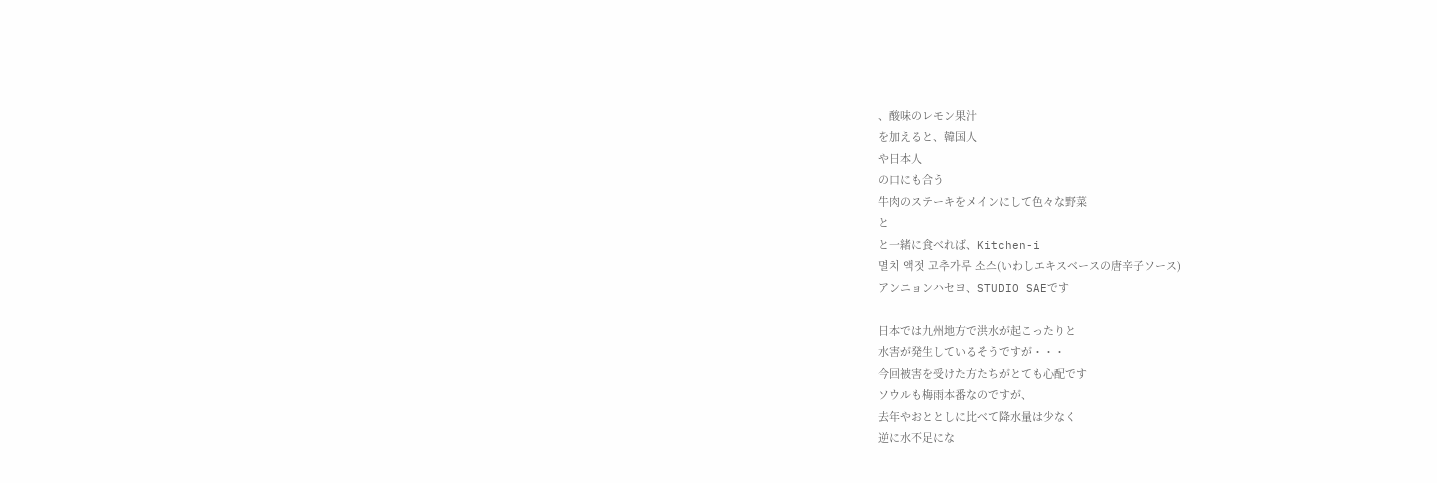、酸味のレモン果汁
を加えると、韓国人
や日本人
の口にも合う
牛肉のステーキをメインにして色々な野菜
と
と一緒に食べれば、Kitchen-i
멸치 액젓 고추가루 소스(いわしエキスベースの唐辛子ソース)
アンニョンハセヨ、STUDIO SAEです

日本では九州地方で洪水が起こったりと
水害が発生しているそうですが・・・
今回被害を受けた方たちがとても心配です
ソウルも梅雨本番なのですが、
去年やおととしに比べて降水量は少なく
逆に水不足にな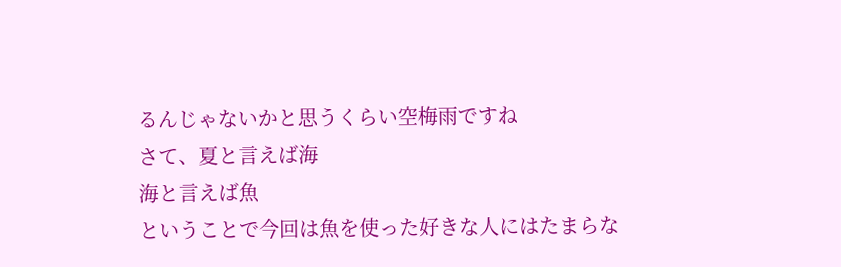るんじゃないかと思うくらい空梅雨ですね
さて、夏と言えば海
海と言えば魚
ということで今回は魚を使った好きな人にはたまらな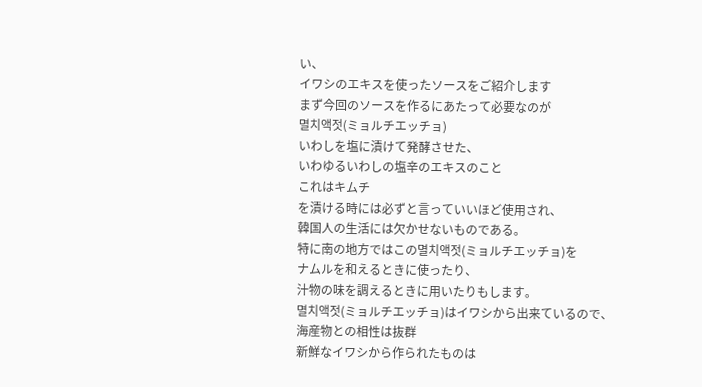い、
イワシのエキスを使ったソースをご紹介します
まず今回のソースを作るにあたって必要なのが
멸치액젓(ミョルチエッチョ)
いわしを塩に漬けて発酵させた、
いわゆるいわしの塩辛のエキスのこと
これはキムチ
を漬ける時には必ずと言っていいほど使用され、
韓国人の生活には欠かせないものである。
特に南の地方ではこの멸치액젓(ミョルチエッチョ)を
ナムルを和えるときに使ったり、
汁物の味を調えるときに用いたりもします。
멸치액젓(ミョルチエッチョ)はイワシから出来ているので、
海産物との相性は抜群
新鮮なイワシから作られたものは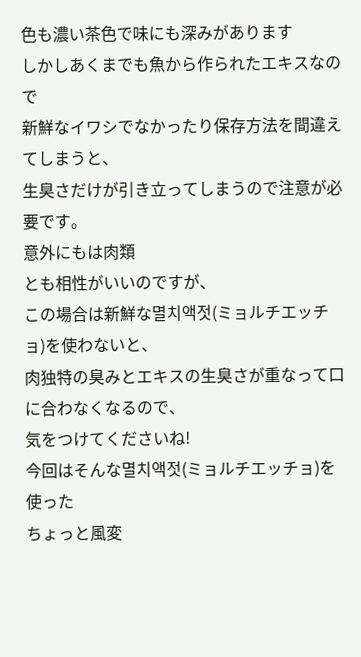色も濃い茶色で味にも深みがあります
しかしあくまでも魚から作られたエキスなので
新鮮なイワシでなかったり保存方法を間違えてしまうと、
生臭さだけが引き立ってしまうので注意が必要です。
意外にもは肉類
とも相性がいいのですが、
この場合は新鮮な멸치액젓(ミョルチエッチョ)を使わないと、
肉独特の臭みとエキスの生臭さが重なって口に合わなくなるので、
気をつけてくださいね!
今回はそんな멸치액젓(ミョルチエッチョ)を使った
ちょっと風変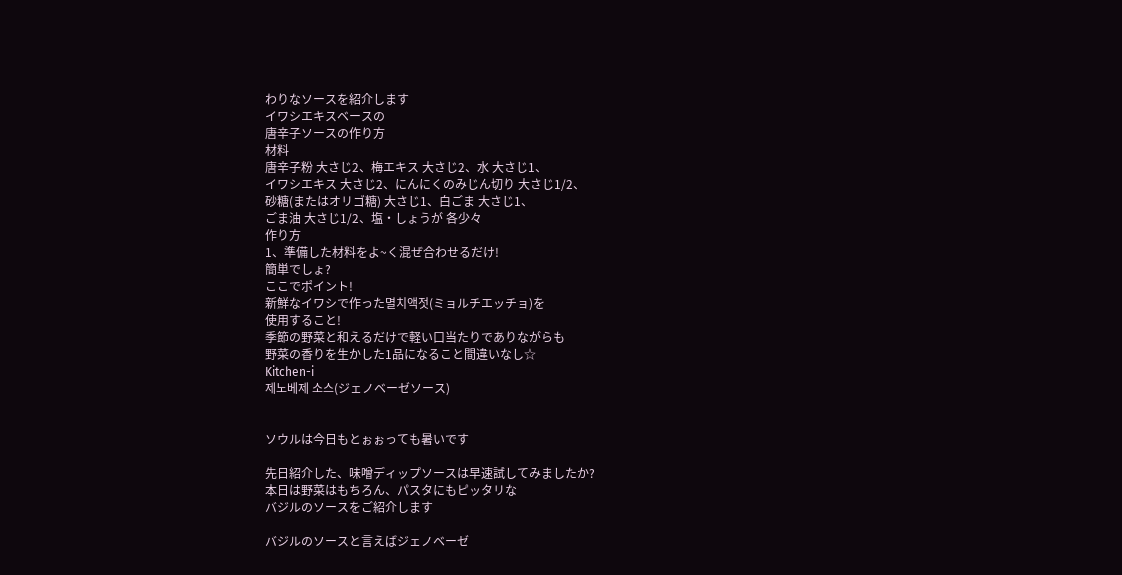わりなソースを紹介します
イワシエキスベースの
唐辛子ソースの作り方
材料
唐辛子粉 大さじ2、梅エキス 大さじ2、水 大さじ1、
イワシエキス 大さじ2、にんにくのみじん切り 大さじ1/2、
砂糖(またはオリゴ糖) 大さじ1、白ごま 大さじ1、
ごま油 大さじ1/2、塩・しょうが 各少々
作り方
1、準備した材料をよ~く混ぜ合わせるだけ!
簡単でしょ?
ここでポイント!
新鮮なイワシで作った멸치액젓(ミョルチエッチョ)を
使用すること!
季節の野菜と和えるだけで軽い口当たりでありながらも
野菜の香りを生かした1品になること間違いなし☆
Kitchen-i
제노베제 소스(ジェノベーゼソース)


ソウルは今日もとぉぉっても暑いです

先日紹介した、味噌ディップソースは早速試してみましたか?
本日は野菜はもちろん、パスタにもピッタリな
バジルのソースをご紹介します

バジルのソースと言えばジェノベーゼ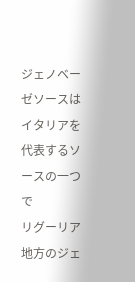ジェノベーゼソースはイタリアを代表するソースの一つで
リグーリア地方のジェ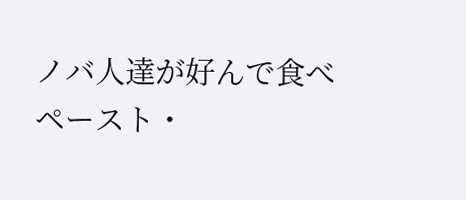ノバ人達が好んで食べ
ペースト・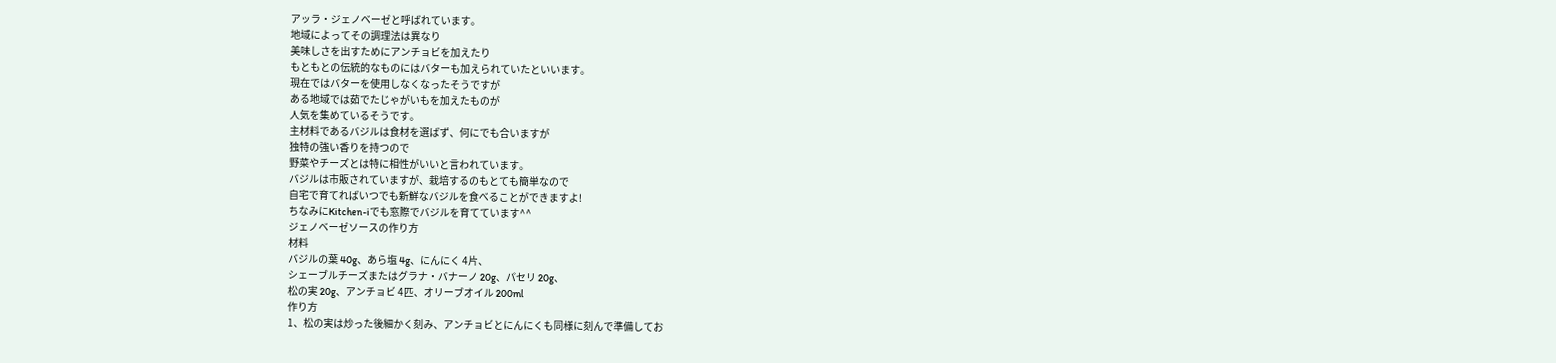アッラ・ジェノベーゼと呼ばれています。
地域によってその調理法は異なり
美味しさを出すためにアンチョビを加えたり
もともとの伝統的なものにはバターも加えられていたといいます。
現在ではバターを使用しなくなったそうですが
ある地域では茹でたじゃがいもを加えたものが
人気を集めているそうです。
主材料であるバジルは食材を選ばず、何にでも合いますが
独特の強い香りを持つので
野菜やチーズとは特に相性がいいと言われています。
バジルは市販されていますが、栽培するのもとても簡単なので
自宅で育てればいつでも新鮮なバジルを食べることができますよ!
ちなみにKitchen-iでも窓際でバジルを育てています^^
ジェノベーゼソースの作り方
材料
バジルの葉 40g、あら塩 4g、にんにく 4片、
シェーブルチーズまたはグラナ・バナーノ 20g、パセリ 20g、
松の実 20g、アンチョビ 4匹、オリーブオイル 200ml
作り方
1、松の実は炒った後細かく刻み、アンチョビとにんにくも同様に刻んで準備してお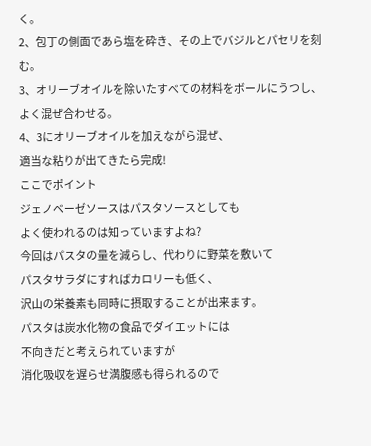く。
2、包丁の側面であら塩を砕き、その上でバジルとパセリを刻む。
3、オリーブオイルを除いたすべての材料をボールにうつし、
よく混ぜ合わせる。
4、3にオリーブオイルを加えながら混ぜ、
適当な粘りが出てきたら完成!
ここでポイント
ジェノベーゼソースはパスタソースとしても
よく使われるのは知っていますよね?
今回はパスタの量を減らし、代わりに野菜を敷いて
パスタサラダにすればカロリーも低く、
沢山の栄養素も同時に摂取することが出来ます。
パスタは炭水化物の食品でダイエットには
不向きだと考えられていますが
消化吸収を遅らせ満腹感も得られるので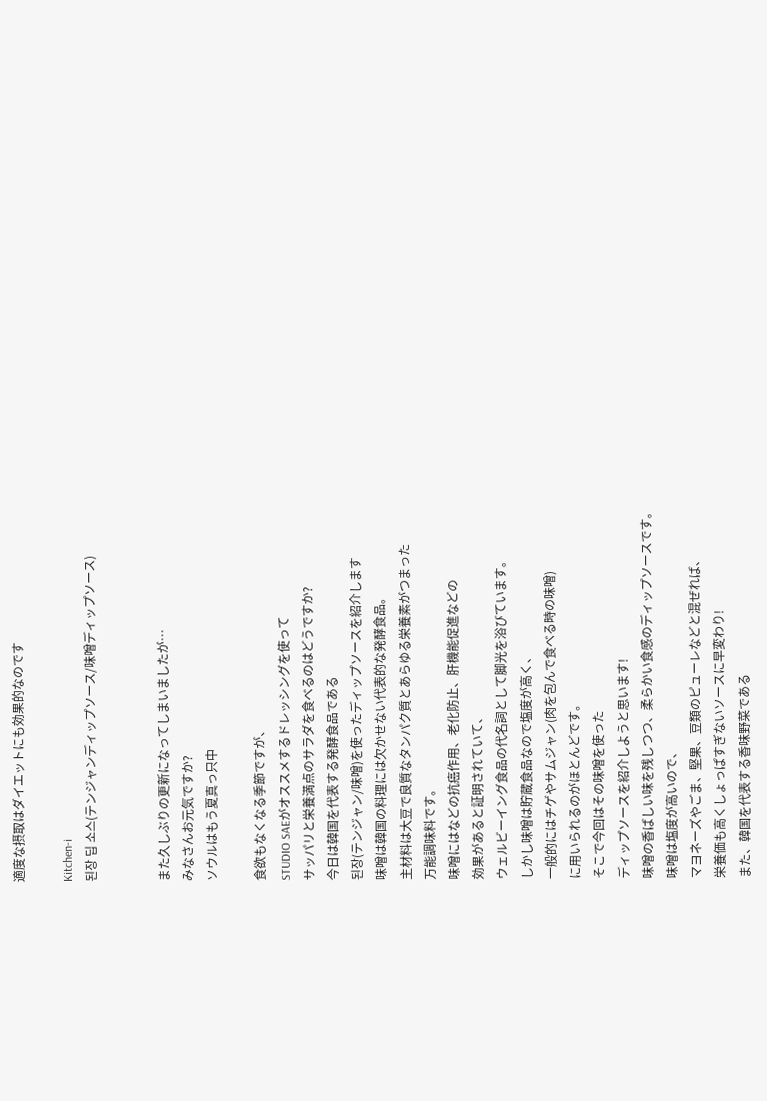適度な摂取はダイエットにも効果的なのです

Kitchen-i
된장 딥 소스(テンジャンディップソース/味噌ディップソース)


また久しぶりの更新になってしまいましたが…
みなさんお元気ですか?
ソウルはもう夏真っ只中

食欲もなくなる季節ですが、
STUDIO SAEがオススメするドレッシングを使って
サッパリと栄養満点のサラダを食べるのはどうですか?
今日は韓国を代表する発酵食品である
된장(テンジャン/味噌)を使ったディップソースを紹介します
味噌は韓国の料理には欠かせない代表的な発酵食品。
主材料は大豆で良質なタンパク質とあらゆる栄養素がつまった
万能調味料です。
味噌にはなどの抗癌作用、老化防止、肝機能促進などの
効果があると証明されていて、
ウェルビーイング食品の代名詞として脚光を浴びています。
しかし味噌は貯蔵食品なので塩度が高く、
一般的にはチゲやサムジャン(肉を包んで食べる時の味噌)
に用いられるのがほとんどです。
そこで今回はその味噌を使った
ディップソースを紹介しようと思います!
味噌の香ばしい味を残しつつ、柔らかい食感のディップソースです。
味噌は塩度が高いので、
マヨネーズやごま、堅果、豆類のピューレなどと混ぜれば、
栄養価も高くしょっぱすぎないソースに早変わり!
また、韓国を代表する香味野菜である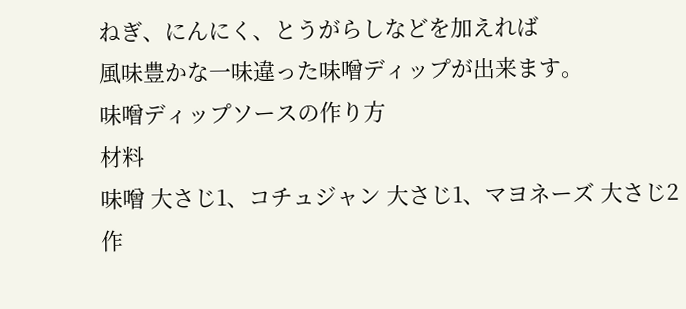ねぎ、にんにく、とうがらしなどを加えれば
風味豊かな一味違った味噌ディップが出来ます。
味噌ディップソースの作り方
材料
味噌 大さじ1、コチュジャン 大さじ1、マヨネーズ 大さじ2
作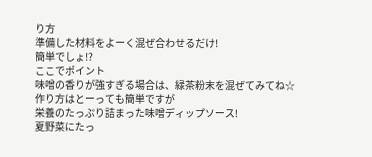り方
準備した材料をよーく混ぜ合わせるだけ!
簡単でしょ!?
ここでポイント
味噌の香りが強すぎる場合は、緑茶粉末を混ぜてみてね☆
作り方はとーっても簡単ですが
栄養のたっぷり詰まった味噌ディップソース!
夏野菜にたっ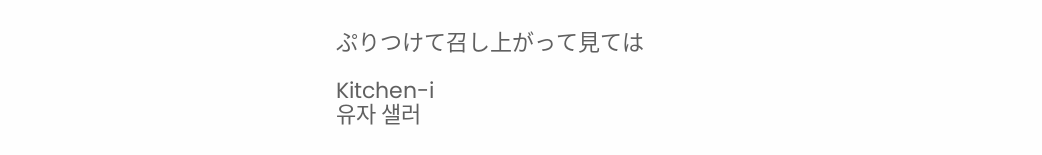ぷりつけて召し上がって見ては

Kitchen-i
유자 샐러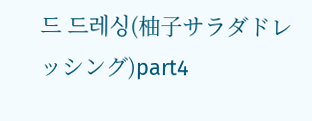드 드레싱(柚子サラダドレッシング)part4